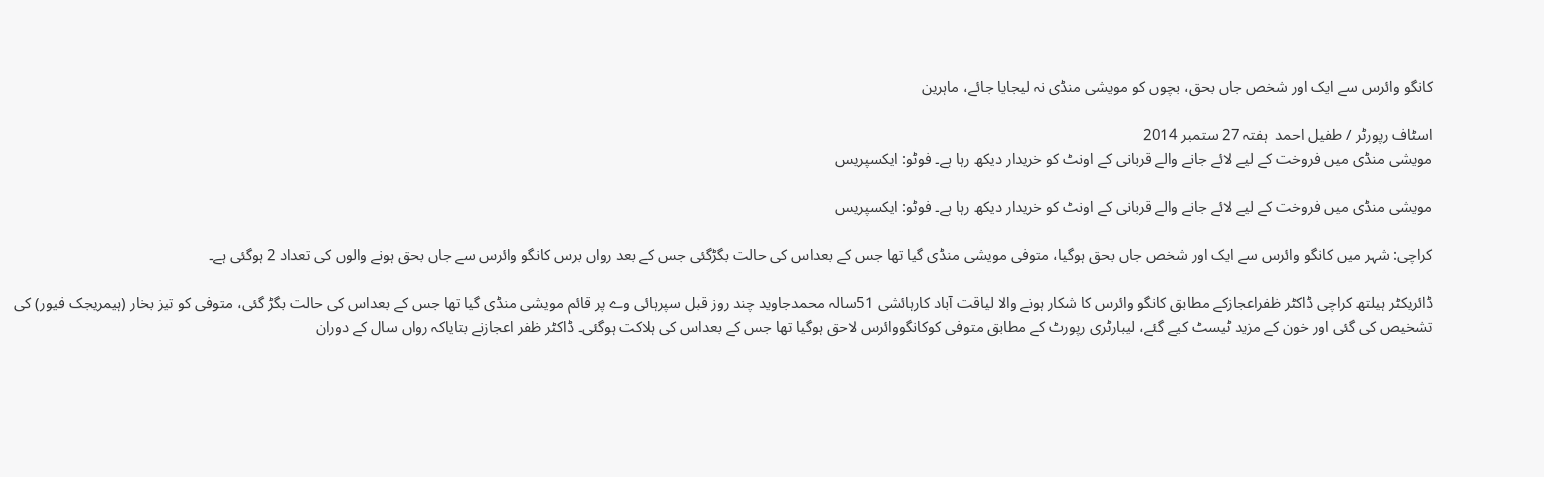کانگو وائرس سے ایک اور شخص جاں بحق، بچوں کو مویشی منڈی نہ لیجایا جائے، ماہرین

اسٹاف رپورٹر / طفیل احمد  ہفتہ 27 ستمبر 2014
مویشی منڈی میں فروخت کے لیے لائے جانے والے قربانی کے اونٹ کو خریدار دیکھ رہا ہے۔ فوٹو: ایکسپریس

مویشی منڈی میں فروخت کے لیے لائے جانے والے قربانی کے اونٹ کو خریدار دیکھ رہا ہے۔ فوٹو: ایکسپریس

کراچی: شہر میں کانگو وائرس سے ایک اور شخص جاں بحق ہوگیا، متوفی مویشی منڈی گیا تھا جس کے بعداس کی حالت بگڑگئی جس کے بعد رواں برس کانگو وائرس سے جاں بحق ہونے والوں کی تعداد 2 ہوگئی ہے۔

ڈائریکٹر ہیلتھ کراچی ڈاکٹر ظفراعجازکے مطابق کانگو وائرس کا شکار ہونے والا لیاقت آباد کارہائشی 51سالہ محمدجاوید چند روز قبل سپرہائی وے پر قائم مویشی منڈی گیا تھا جس کے بعداس کی حالت بگڑ گئی، متوفی کو تیز بخار (ہیمریجک فیور) کی تشخیص کی گئی اور خون کے مزید ٹیسٹ کیے گئے، لیبارٹری رپورٹ کے مطابق متوفی کوکانگووائرس لاحق ہوگیا تھا جس کے بعداس کی ہلاکت ہوگئی۔ ڈاکٹر ظفر اعجازنے بتایاکہ رواں سال کے دوران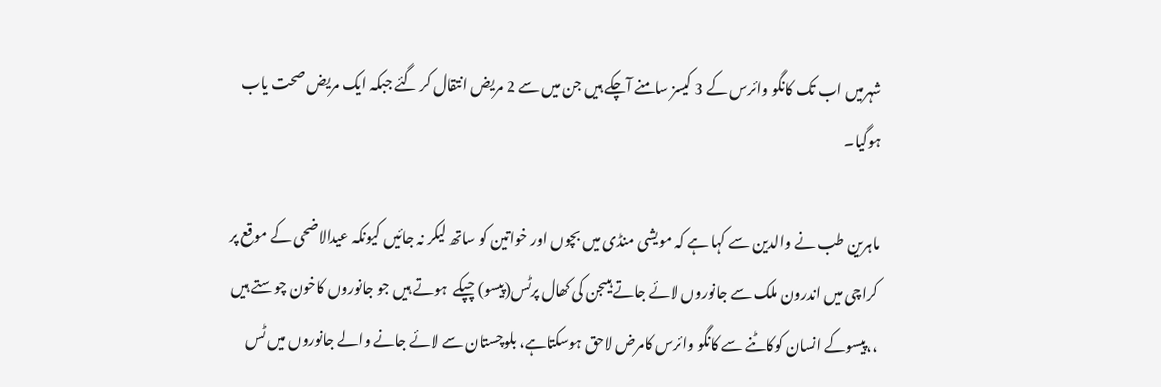شہرمیں اب تک کانگو وائرس کے 3 کیسز سامنے آچکے ہیں جن میں سے 2 مریض انتقال کر گئے جبکہ ایک مریض صحت یاب ہوگیا۔

ماہرین طب نے والدین سے کہا ہے کہ مویشی منڈی میں بچوں اور خواتین کو ساتھ لیکر نہ جائیں کیونکہ عیدالاضحی کے موقع پر کراچی میں اندرون ملک سے جانوروں لائے جاتے ہیںجن کی کھال پرٹس(پیسو) چپکے  ہوتے ہیں جو جانوروں کاخون چوستے ہیں ،،پیسوکے انسان کوکاٹنے سے کانگو وائرس کامرض لاحق ہوسکتاہے، بلوچستان سے لائے جانے والے جانوروں میں ٹس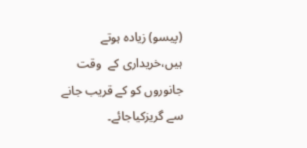(پیسو) زیادہ ہوتے ہیں،خریداری کے  وقت جانوروں کو کے قریب جانے سے گریزکیاجائے۔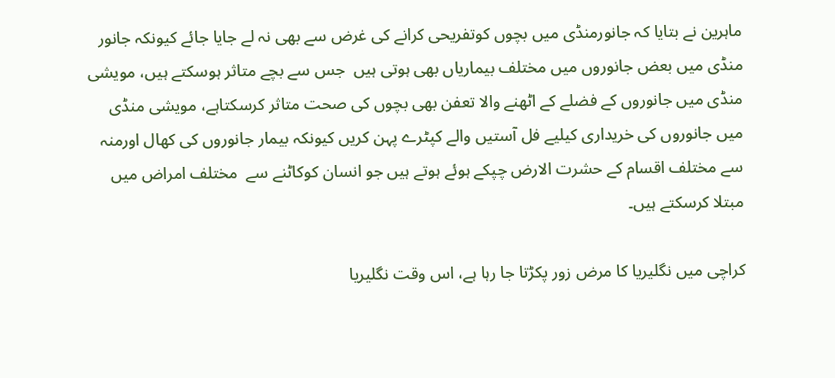ماہرین نے بتایا کہ جانورمنڈی میں بچوں کوتفریحی کرانے کی غرض سے بھی نہ لے جایا جائے کیونکہ جانور منڈی میں بعض جانوروں میں مختلف بیماریاں بھی ہوتی ہیں  جس سے بچے متاثر ہوسکتے ہیں، مویشی منڈی میں جانوروں کے فضلے کے اٹھنے والا تعفن بھی بچوں کی صحت متاثر کرسکتاہے، مویشی منڈی میں جانوروں کی خریداری کیلیے فل آستیں والے کپٹرے پہن کریں کیونکہ بیمار جانوروں کی کھال اورمنہ سے مختلف اقسام کے حشرت الارض چپکے ہوئے ہوتے ہیں جو انسان کوکاٹنے سے  مختلف امراض میں مبتلا کرسکتے ہیں۔

کراچی میں نگلیریا کا مرض زور پکڑتا جا رہا ہے، اس وقت نگلیریا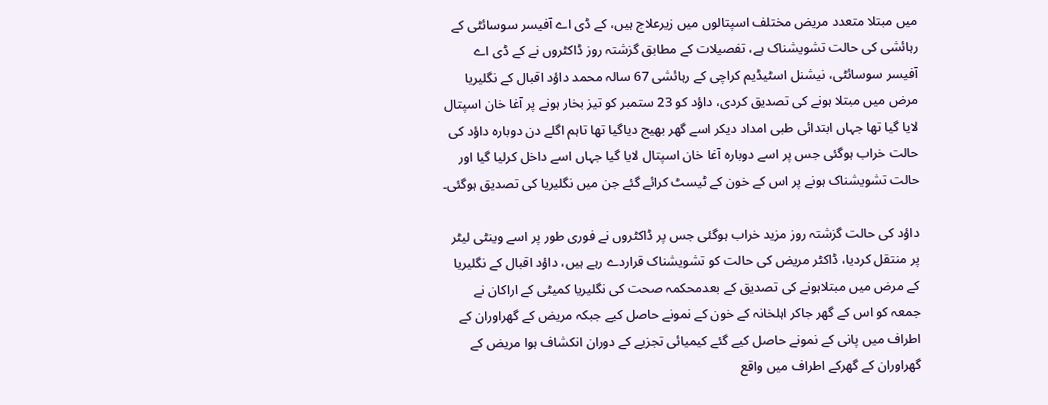میں مبتلا متعدد مریض مختلف اسپتالوں میں زیرعلاج ہیں، کے ڈی اے آفیسر سوسائٹی کے رہائشی کی حالت تشویشناک ہے، تفصیلات کے مطابق گزشتہ روز ڈاکٹروں نے کے ڈی اے آفیسر سوسائٹی، نیشنل اسٹیڈیم کراچی کے رہائشی 67 سالہ محمد داؤد اقبال کے نگلیریا مرض میں مبتلا ہونے کی تصدیق کردی، داؤد کو 23 ستمبر کو تیز بخار ہونے پر آغا خان اسپتال لایا گیا تھا جہاں ابتدائی طبی امداد دیکر اسے گھر بھیج دیاگیا تھا تاہم اگلے دن دوبارہ داؤد کی حالت خراب ہوگئی جس پر اسے دوبارہ آغا خان اسپتال لایا گیا جہاں اسے داخل کرلیا گیا اور حالت تشویشناک ہونے پر اس کے خون کے ٹیسٹ کرائے گئے جن میں نگلیریا کی تصدیق ہوگئی۔

داؤد کی حالت گزشتہ روز مزید خراب ہوگئی جس پر ڈاکٹروں نے فوری طور پر اسے وینٹی لیٹر پر منتقل کردیا، ڈاکٹر مریض کی حالت کو تشویشناک قراردے رہے ہیں، داؤد اقبال کے نگلیریا کے مرض میں مبتلاہونے کی تصدیق کے بعدمحکمہ صحت کی نگلیریا کمیٹی کے اراکان نے جمعہ کو اس کے گھر جاکر اہلخانہ کے خون کے نمونے حاصل کیے جبکہ مریض کے گھراوران کے اطراف میں پانی کے نمونے حاصل کیے گئے کیمیائی تجزیے کے دوران انکشاف ہوا مریض کے گھراوران کے گھرکے اطراف میں واقع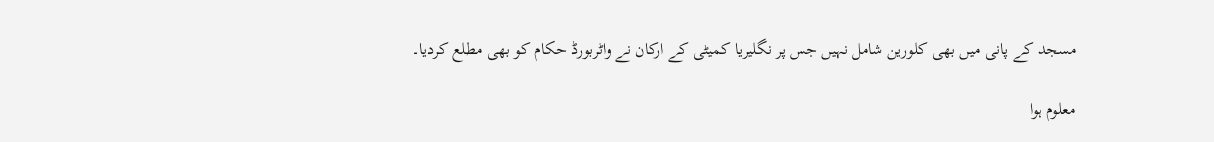مسجد کے پانی میں بھی کلورین شامل نہیں جس پر نگلیریا کمیٹی کے ارکان نے واٹربورڈ حکام کو بھی مطلع کردیا۔

معلوم ہوا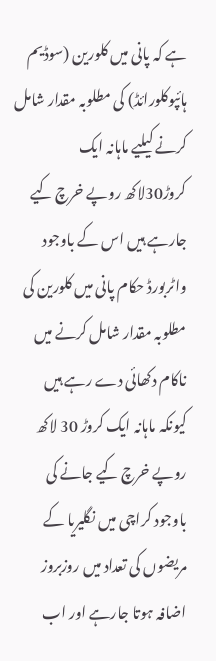ہے کہ پانی میں کلورین (سوڈیم ہائپوکلورائڈ) کی مطلوبہ مقدار شامل کرنے کیلیے ماہانہ ایک کروڑ30لاکھ روپے خرچ کیے جارہے ہیں اس کے باوجود واٹربورڈ حکام پانی میں کلورین کی مطلوبہ مقدار شامل کرنے میں ناکام دکھائی دے رہے ہیں کیونکہ ماہانہ ایک کروڑ 30 لاکھ روپے خرچ کیے جانے کی باوجود کراچی میں نگلیریا کے مریضوں کی تعداد میں روزبروز اضافہ ہوتا جارہے اور اب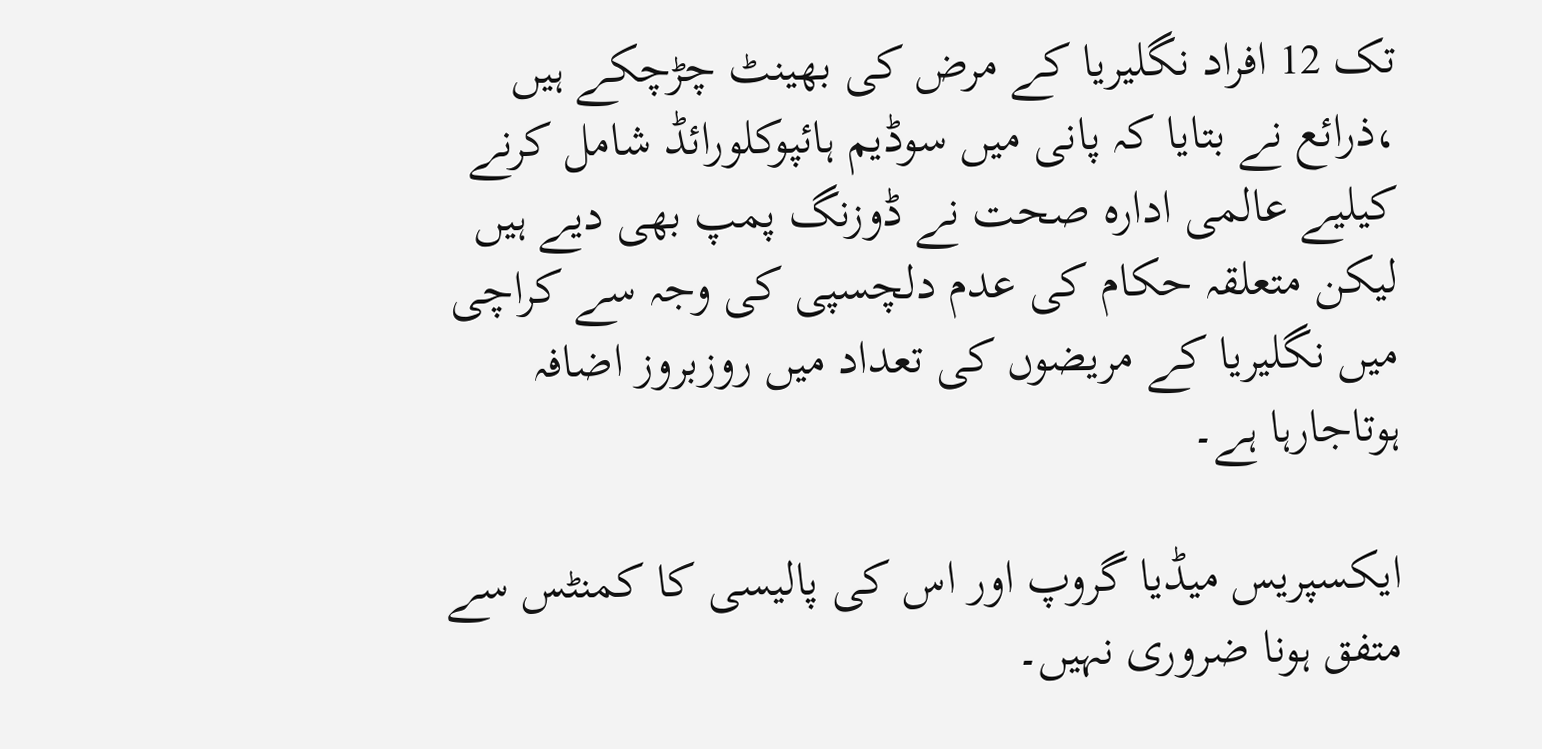تک 12 افراد نگلیریا کے مرض کی بھینٹ چڑچکے ہیں ،ذرائع نے بتایا کہ پانی میں سوڈیم ہائپوکلورائڈ شامل کرنے کیلیے عالمی ادارہ صحت نے ڈوزنگ پمپ بھی دیے ہیں لیکن متعلقہ حکام کی عدم دلچسپی کی وجہ سے کراچی میں نگلیریا کے مریضوں کی تعداد میں روزبروز اضافہ ہوتاجارہا ہے۔

ایکسپریس میڈیا گروپ اور اس کی پالیسی کا کمنٹس سے متفق ہونا ضروری نہیں۔